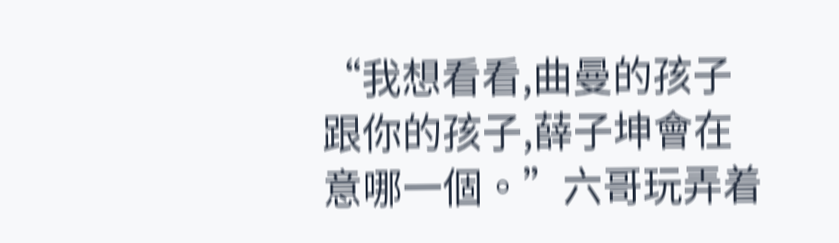“我想看看,曲曼的孩子跟你的孩子,薛子坤會在意哪一個。”六哥玩弄着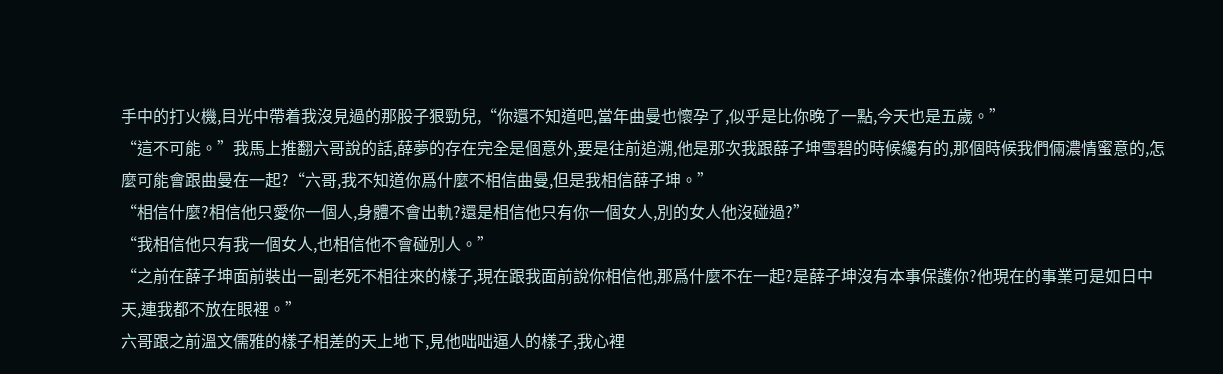手中的打火機,目光中帶着我沒見過的那股子狠勁兒,“你還不知道吧,當年曲曼也懷孕了,似乎是比你晚了一點,今天也是五歲。”
“這不可能。”我馬上推翻六哥說的話,薛夢的存在完全是個意外,要是往前追溯,他是那次我跟薛子坤雪碧的時候纔有的,那個時候我們倆濃情蜜意的,怎麼可能會跟曲曼在一起?“六哥,我不知道你爲什麼不相信曲曼,但是我相信薛子坤。”
“相信什麼?相信他只愛你一個人,身體不會出軌?還是相信他只有你一個女人,別的女人他沒碰過?”
“我相信他只有我一個女人,也相信他不會碰別人。”
“之前在薛子坤面前裝出一副老死不相往來的樣子,現在跟我面前說你相信他,那爲什麼不在一起?是薛子坤沒有本事保護你?他現在的事業可是如日中天,連我都不放在眼裡。”
六哥跟之前溫文儒雅的樣子相差的天上地下,見他咄咄逼人的樣子,我心裡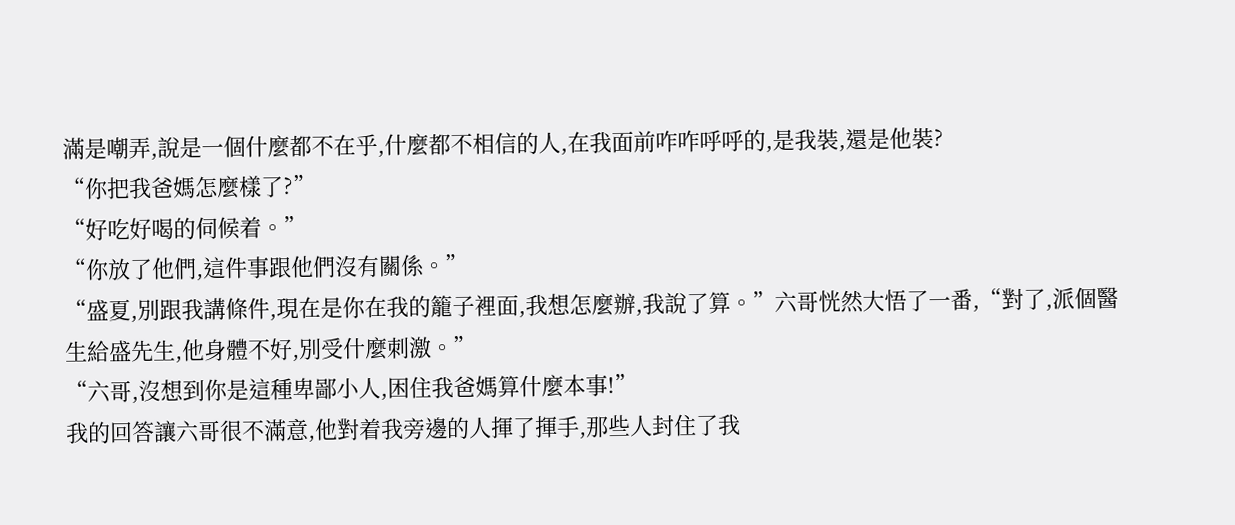滿是嘲弄,說是一個什麼都不在乎,什麼都不相信的人,在我面前咋咋呼呼的,是我裝,還是他裝?
“你把我爸媽怎麼樣了?”
“好吃好喝的伺候着。”
“你放了他們,這件事跟他們沒有關係。”
“盛夏,別跟我講條件,現在是你在我的籠子裡面,我想怎麼辦,我說了算。”六哥恍然大悟了一番,“對了,派個醫生給盛先生,他身體不好,別受什麼刺激。”
“六哥,沒想到你是這種卑鄙小人,困住我爸媽算什麼本事!”
我的回答讓六哥很不滿意,他對着我旁邊的人揮了揮手,那些人封住了我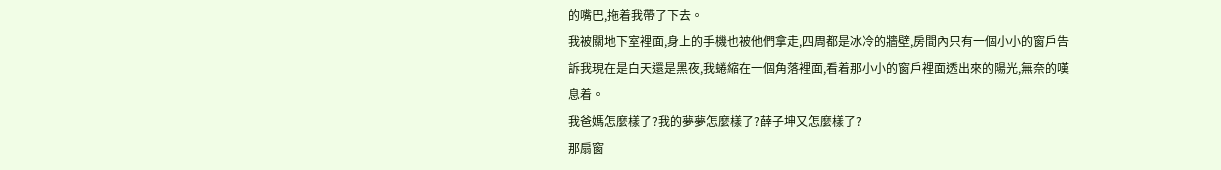的嘴巴,拖着我帶了下去。
我被關地下室裡面,身上的手機也被他們拿走,四周都是冰冷的牆壁,房間內只有一個小小的窗戶告訴我現在是白天還是黑夜,我蜷縮在一個角落裡面,看着那小小的窗戶裡面透出來的陽光,無奈的嘆息着。
我爸媽怎麼樣了?我的夢夢怎麼樣了?薛子坤又怎麼樣了?
那扇窗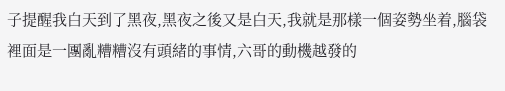子提醒我白天到了黑夜,黑夜之後又是白天,我就是那樣一個姿勢坐着,腦袋裡面是一團亂糟糟沒有頭緒的事情,六哥的動機越發的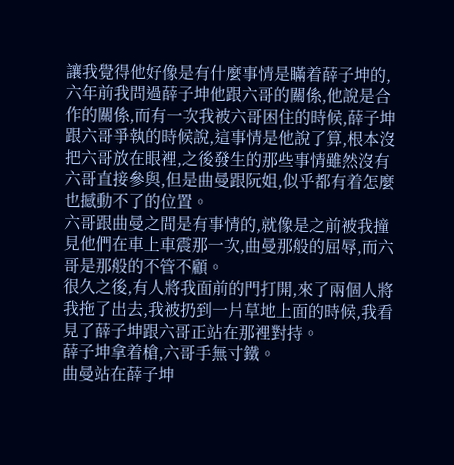讓我覺得他好像是有什麼事情是瞞着薛子坤的,六年前我問過薛子坤他跟六哥的關係,他說是合作的關係,而有一次我被六哥困住的時候,薛子坤跟六哥爭執的時候說,這事情是他說了算,根本沒把六哥放在眼裡,之後發生的那些事情雖然沒有六哥直接參與,但是曲曼跟阮姐,似乎都有着怎麼也撼動不了的位置。
六哥跟曲曼之間是有事情的,就像是之前被我撞見他們在車上車震那一次,曲曼那般的屈辱,而六哥是那般的不管不顧。
很久之後,有人將我面前的門打開,來了兩個人將我拖了出去,我被扔到一片草地上面的時候,我看見了薛子坤跟六哥正站在那裡對持。
薛子坤拿着槍,六哥手無寸鐵。
曲曼站在薛子坤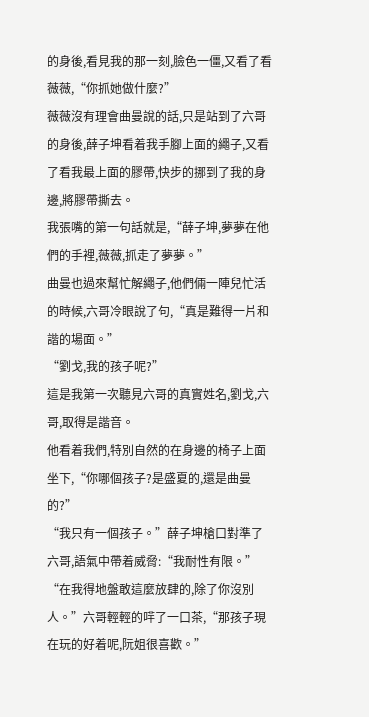的身後,看見我的那一刻,臉色一僵,又看了看薇薇,“你抓她做什麼?”
薇薇沒有理會曲曼說的話,只是站到了六哥的身後,薛子坤看着我手腳上面的繩子,又看了看我最上面的膠帶,快步的挪到了我的身邊,將膠帶撕去。
我張嘴的第一句話就是,“薛子坤,夢夢在他們的手裡,薇薇,抓走了夢夢。”
曲曼也過來幫忙解繩子,他們倆一陣兒忙活的時候,六哥冷眼說了句,“真是難得一片和諧的場面。”
“劉戈,我的孩子呢?”
這是我第一次聽見六哥的真實姓名,劉戈,六哥,取得是諧音。
他看着我們,特別自然的在身邊的椅子上面坐下,“你哪個孩子?是盛夏的,還是曲曼的?”
“我只有一個孩子。”薛子坤槍口對準了六哥,語氣中帶着威脅:“我耐性有限。”
“在我得地盤敢這麼放肆的,除了你沒別人。”六哥輕輕的哶了一口茶,“那孩子現在玩的好着呢,阮姐很喜歡。”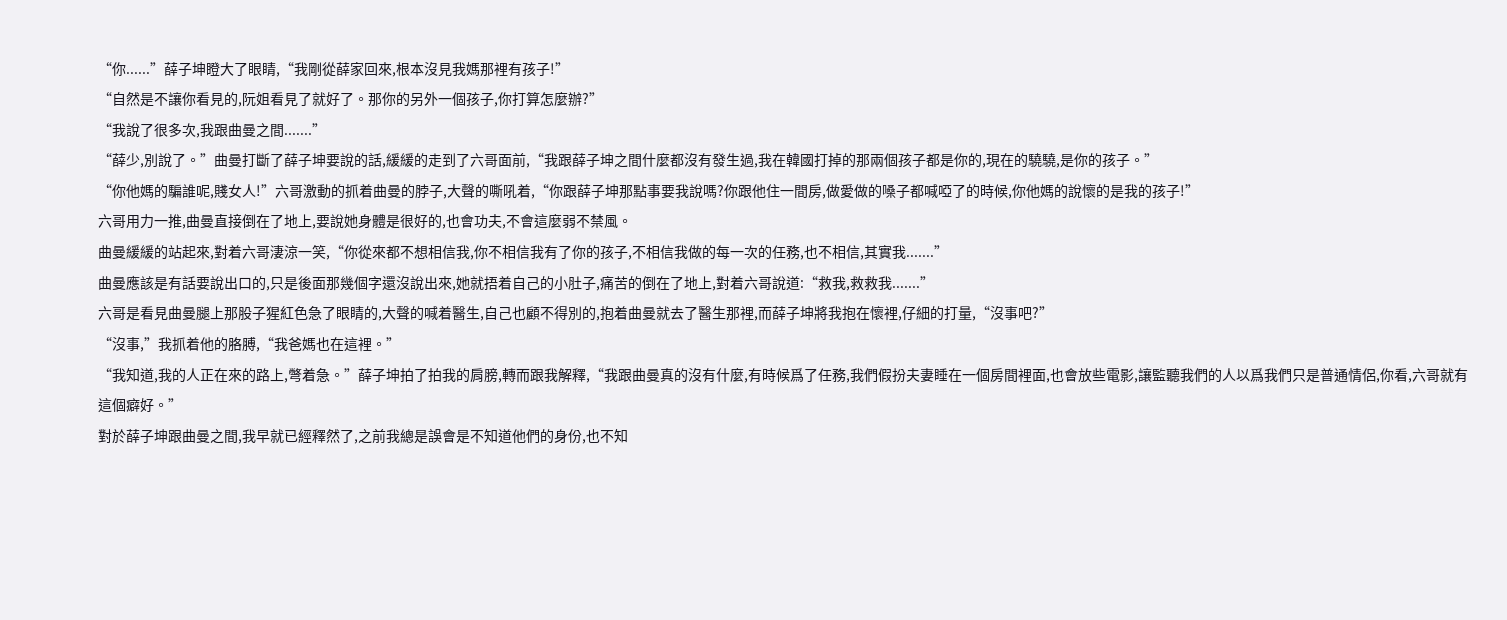“你......”薛子坤瞪大了眼睛,“我剛從薛家回來,根本沒見我媽那裡有孩子!”
“自然是不讓你看見的,阮姐看見了就好了。那你的另外一個孩子,你打算怎麼辦?”
“我說了很多次,我跟曲曼之間.......”
“薛少,別說了。”曲曼打斷了薛子坤要說的話,緩緩的走到了六哥面前,“我跟薛子坤之間什麼都沒有發生過,我在韓國打掉的那兩個孩子都是你的,現在的驍驍,是你的孩子。”
“你他媽的騙誰呢,賤女人!”六哥激動的抓着曲曼的脖子,大聲的嘶吼着,“你跟薛子坤那點事要我說嗎?你跟他住一間房,做愛做的嗓子都喊啞了的時候,你他媽的說懷的是我的孩子!”
六哥用力一推,曲曼直接倒在了地上,要說她身體是很好的,也會功夫,不會這麼弱不禁風。
曲曼緩緩的站起來,對着六哥淒涼一笑,“你從來都不想相信我,你不相信我有了你的孩子,不相信我做的每一次的任務,也不相信,其實我.......”
曲曼應該是有話要說出口的,只是後面那幾個字還沒說出來,她就捂着自己的小肚子,痛苦的倒在了地上,對着六哥說道:“救我,救救我.......”
六哥是看見曲曼腿上那股子猩紅色急了眼睛的,大聲的喊着醫生,自己也顧不得別的,抱着曲曼就去了醫生那裡,而薛子坤將我抱在懷裡,仔細的打量,“沒事吧?”
“沒事,”我抓着他的胳膊,“我爸媽也在這裡。”
“我知道,我的人正在來的路上,彆着急。”薛子坤拍了拍我的肩膀,轉而跟我解釋,“我跟曲曼真的沒有什麼,有時候爲了任務,我們假扮夫妻睡在一個房間裡面,也會放些電影,讓監聽我們的人以爲我們只是普通情侶,你看,六哥就有這個癖好。”
對於薛子坤跟曲曼之間,我早就已經釋然了,之前我總是誤會是不知道他們的身份,也不知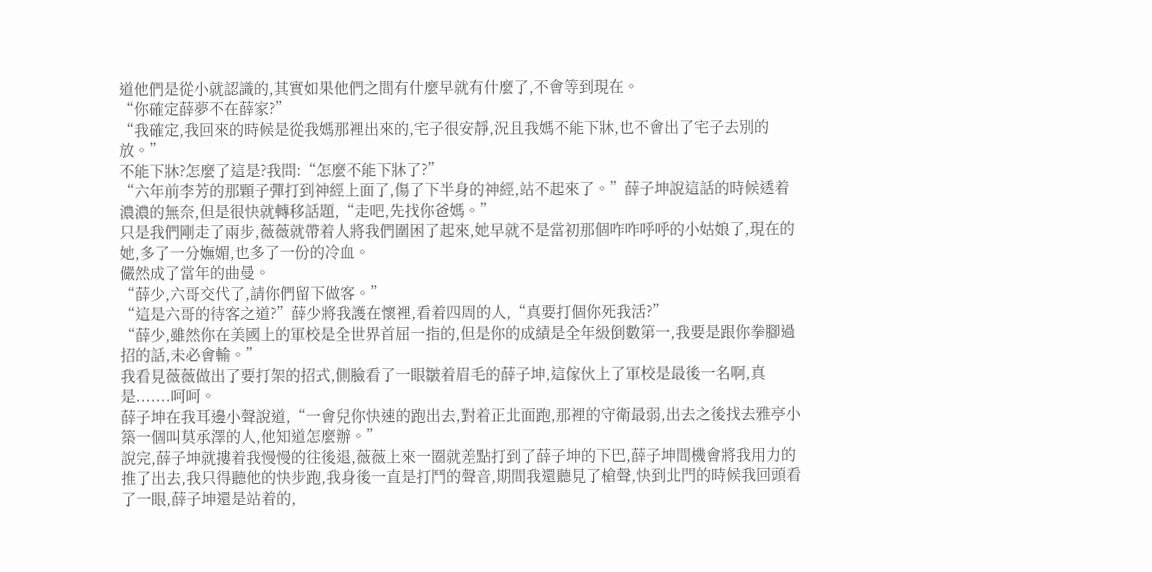道他們是從小就認識的,其實如果他們之間有什麼早就有什麼了,不會等到現在。
“你確定薛夢不在薛家?”
“我確定,我回來的時候是從我媽那裡出來的,宅子很安靜,況且我媽不能下牀,也不會出了宅子去別的放。”
不能下牀?怎麼了這是?我問:“怎麼不能下牀了?”
“六年前李芳的那顆子彈打到神經上面了,傷了下半身的神經,站不起來了。”薛子坤說這話的時候透着濃濃的無奈,但是很快就轉移話題,“走吧,先找你爸媽。”
只是我們剛走了兩步,薇薇就帶着人將我們圍困了起來,她早就不是當初那個咋咋呼呼的小姑娘了,現在的她,多了一分嫵媚,也多了一份的冷血。
儼然成了當年的曲曼。
“薛少,六哥交代了,請你們留下做客。”
“這是六哥的待客之道?”薛少將我護在懷裡,看着四周的人,“真要打個你死我活?”
“薛少,雖然你在美國上的軍校是全世界首屈一指的,但是你的成績是全年級倒數第一,我要是跟你拳腳過招的話,未必會輸。”
我看見薇薇做出了要打架的招式,側臉看了一眼皺着眉毛的薛子坤,這傢伙上了軍校是最後一名啊,真是.......呵呵。
薛子坤在我耳邊小聲說道,“一會兒你快速的跑出去,對着正北面跑,那裡的守衛最弱,出去之後找去雅亭小築一個叫莫承澤的人,他知道怎麼辦。”
說完,薛子坤就摟着我慢慢的往後退,薇薇上來一圈就差點打到了薛子坤的下巴,薛子坤間機會將我用力的推了出去,我只得聽他的快步跑,我身後一直是打鬥的聲音,期間我還聽見了槍聲,快到北門的時候我回頭看了一眼,薛子坤還是站着的,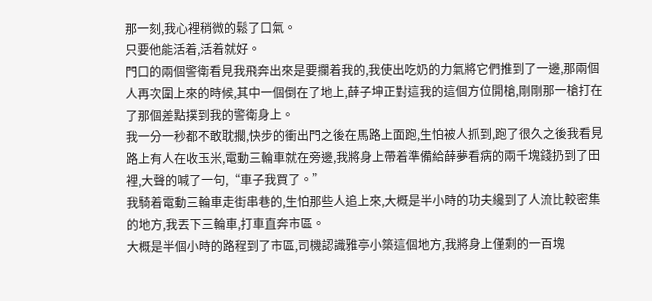那一刻,我心裡稍微的鬆了口氣。
只要他能活着,活着就好。
門口的兩個警衛看見我飛奔出來是要攔着我的,我使出吃奶的力氣將它們推到了一邊,那兩個人再次圍上來的時候,其中一個倒在了地上,薛子坤正對這我的這個方位開槍,剛剛那一槍打在了那個差點撲到我的警衛身上。
我一分一秒都不敢耽擱,快步的衝出門之後在馬路上面跑,生怕被人抓到,跑了很久之後我看見路上有人在收玉米,電動三輪車就在旁邊,我將身上帶着準備給薛夢看病的兩千塊錢扔到了田裡,大聲的喊了一句,“車子我買了。”
我騎着電動三輪車走街串巷的,生怕那些人追上來,大概是半小時的功夫纔到了人流比較密集的地方,我丟下三輪車,打車直奔市區。
大概是半個小時的路程到了市區,司機認識雅亭小築這個地方,我將身上僅剩的一百塊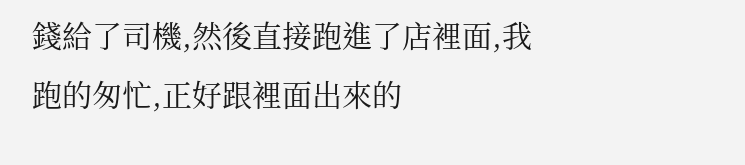錢給了司機,然後直接跑進了店裡面,我跑的匆忙,正好跟裡面出來的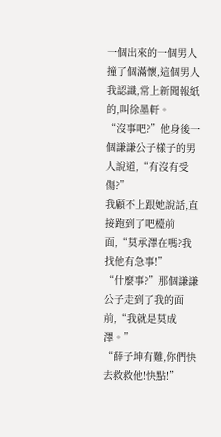一個出來的一個男人撞了個滿懷,這個男人我認識,常上新聞報紙的,叫徐墨軒。
“沒事吧?”他身後一個謙謙公子樣子的男人說道,“有沒有受傷?”
我顧不上跟她說話,直接跑到了吧檯前面,“莫承澤在嗎?我找他有急事!”
“什麼事?”那個謙謙公子走到了我的面前,“我就是莫成澤。”
“薛子坤有難,你們快去救救他!快點!”